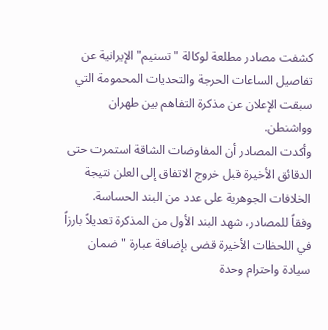كشفت مصادر مطلعة لوكالة "تسنيم" الإيرانية عن تفاصيل الساعات الحرجة والتحديات المحمومة التي سبقت الإعلان عن مذكرة التفاهم بين طهران وواشنطن.
وأكدت المصادر أن المفاوضات الشاقة استمرت حتى الدقائق الأخيرة قبل خروج الاتفاق إلى العلن نتيجة الخلافات الجوهرية على عدد من البند الحساسة.
وفقاً للمصادر، شهد البند الأول من المذكرة تعديلاً بارزاً في اللحظات الأخيرة قضى بإضافة عبارة "ضمان سيادة واحترام وحدة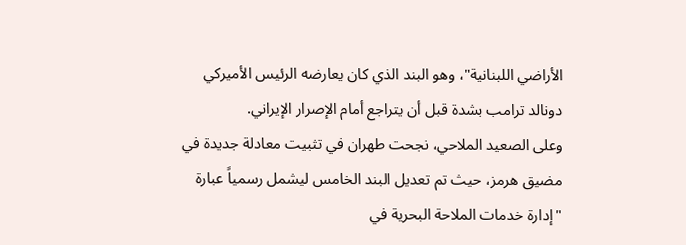الأراضي اللبنانية"، وهو البند الذي كان يعارضه الرئيس الأميركي دونالد ترامب بشدة قبل أن يتراجع أمام الإصرار الإيراني.
وعلى الصعيد الملاحي، نجحت طهران في تثبيت معادلة جديدة في مضيق هرمز، حيث تم تعديل البند الخامس ليشمل رسمياً عبارة "إدارة خدمات الملاحة البحرية في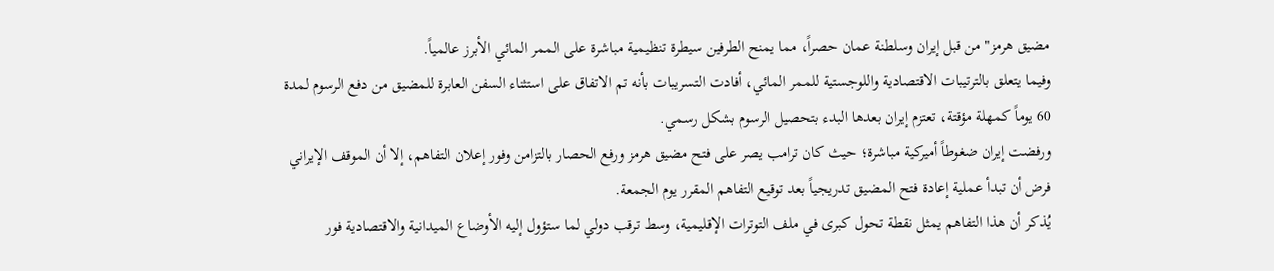مضيق هرمز" من قبل إيران وسلطنة عمان حصراً، مما يمنح الطرفين سيطرة تنظيمية مباشرة على الممر المائي الأبرز عالمياً.
وفيما يتعلق بالترتيبات الاقتصادية واللوجستية للممر المائي، أفادت التسريبات بأنه تم الاتفاق على استثناء السفن العابرة للمضيق من دفع الرسوم لمدة 60 يوماً كمهلة مؤقتة، تعتزم إيران بعدها البدء بتحصيل الرسوم بشكل رسمي.
ورفضت إيران ضغوطاً أميركية مباشرة؛ حيث كان ترامب يصر على فتح مضيق هرمز ورفع الحصار بالتزامن وفور إعلان التفاهم، إلا أن الموقف الإيراني فرض أن تبدأ عملية إعادة فتح المضيق تدريجياً بعد توقيع التفاهم المقرر يوم الجمعة.
يُذكر أن هذا التفاهم يمثل نقطة تحول كبرى في ملف التوترات الإقليمية، وسط ترقب دولي لما ستؤول إليه الأوضاع الميدانية والاقتصادية فور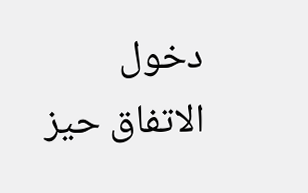دخول الاتفاق حيز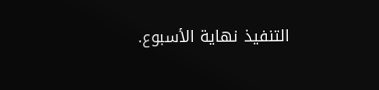التنفيذ نهاية الأسبوع.